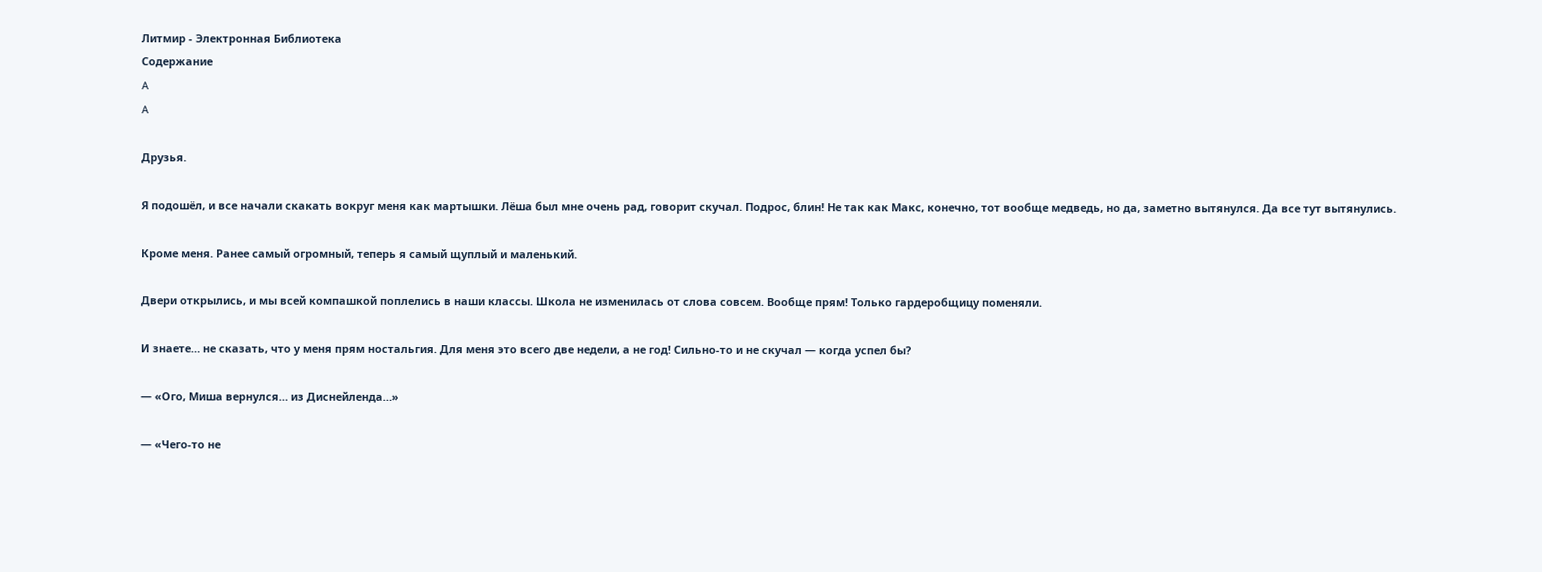Литмир - Электронная Библиотека
Содержание
A
A

Друзья.

Я подошёл, и все начали скакать вокруг меня как мартышки. Лёша был мне очень рад, говорит скучал. Подрос, блин! Не так как Макс, конечно, тот вообще медведь, но да, заметно вытянулся. Да все тут вытянулись.

Кроме меня. Ранее самый огромный, теперь я самый щуплый и маленький.

Двери открылись, и мы всей компашкой поплелись в наши классы. Школа не изменилась от слова совсем. Вообще прям! Только гардеробщицу поменяли.

И знаете… не сказать, что у меня прям ностальгия. Для меня это всего две недели, а не год! Сильно-то и не скучал — когда успел бы?

— «Ого, Миша вернулся… из Диснейленда…»

— «Чего-то не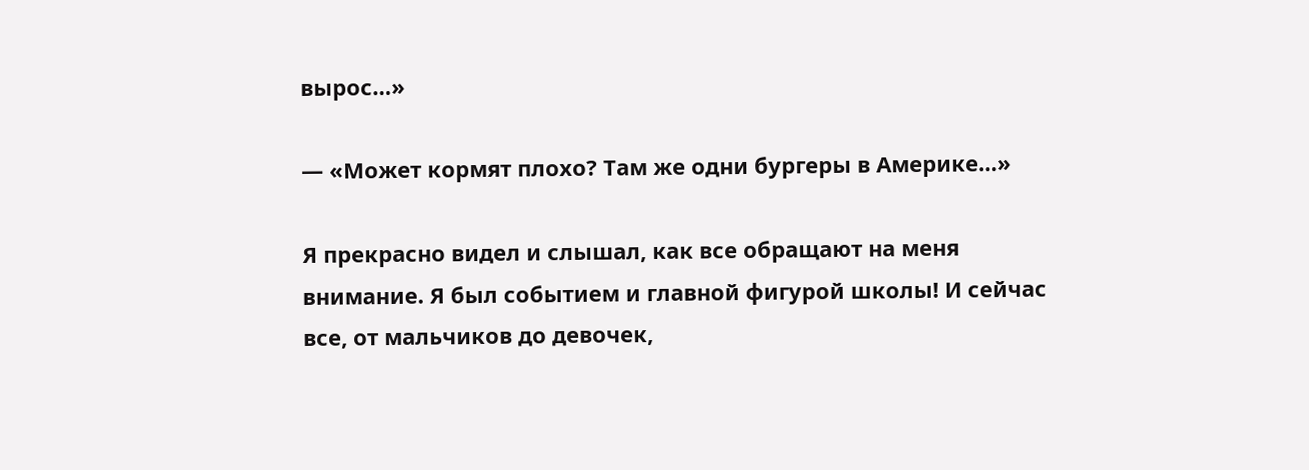вырос…»

— «Может кормят плохо? Там же одни бургеры в Америке…»

Я прекрасно видел и слышал, как все обращают на меня внимание. Я был событием и главной фигурой школы! И сейчас все, от мальчиков до девочек,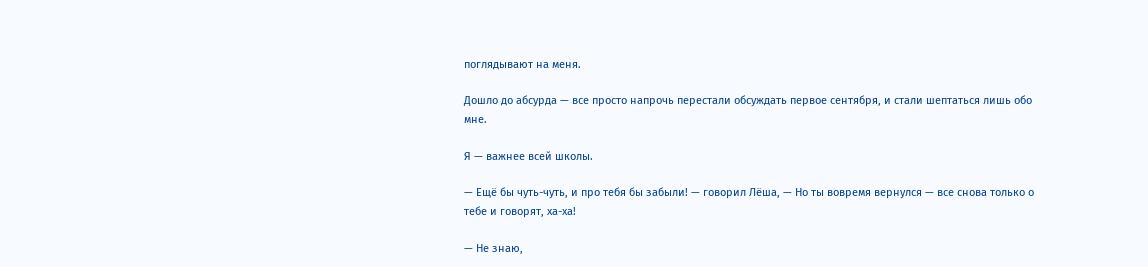поглядывают на меня.

Дошло до абсурда — все просто напрочь перестали обсуждать первое сентября, и стали шептаться лишь обо мне.

Я — важнее всей школы.

— Ещё бы чуть-чуть, и про тебя бы забыли! — говорил Лёша, — Но ты вовремя вернулся — все снова только о тебе и говорят, ха-ха!

— Не знаю,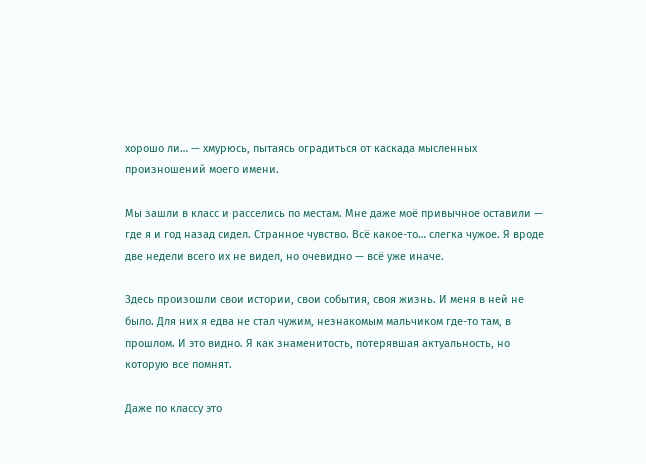хорошо ли… — хмурюсь, пытаясь оградиться от каскада мысленных произношений моего имени.

Мы зашли в класс и расселись по местам. Мне даже моё привычное оставили — где я и год назад сидел. Странное чувство. Всё какое-то… слегка чужое. Я вроде две недели всего их не видел, но очевидно — всё уже иначе.

Здесь произошли свои истории, свои события, своя жизнь. И меня в ней не было. Для них я едва не стал чужим, незнакомым мальчиком где-то там, в прошлом. И это видно. Я как знаменитость, потерявшая актуальность, но которую все помнят.

Даже по классу это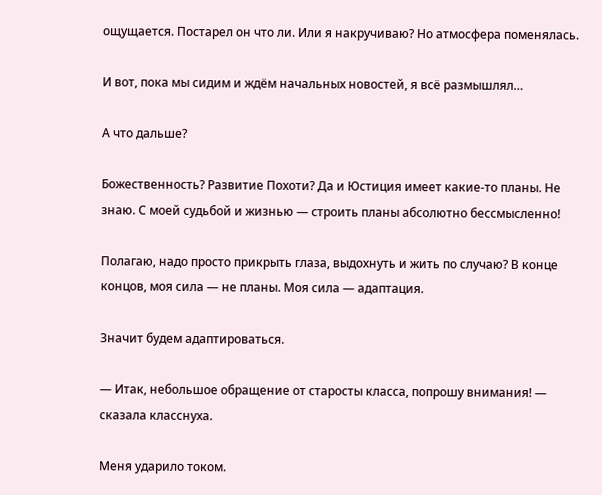ощущается. Постарел он что ли. Или я накручиваю? Но атмосфера поменялась.

И вот, пока мы сидим и ждём начальных новостей, я всё размышлял…

А что дальше?

Божественность? Развитие Похоти? Да и Юстиция имеет какие-то планы. Не знаю. С моей судьбой и жизнью — строить планы абсолютно бессмысленно!

Полагаю, надо просто прикрыть глаза, выдохнуть и жить по случаю? В конце концов, моя сила — не планы. Моя сила — адаптация.

Значит будем адаптироваться.

— Итак, небольшое обращение от старосты класса, попрошу внимания! — сказала класснуха.

Меня ударило током.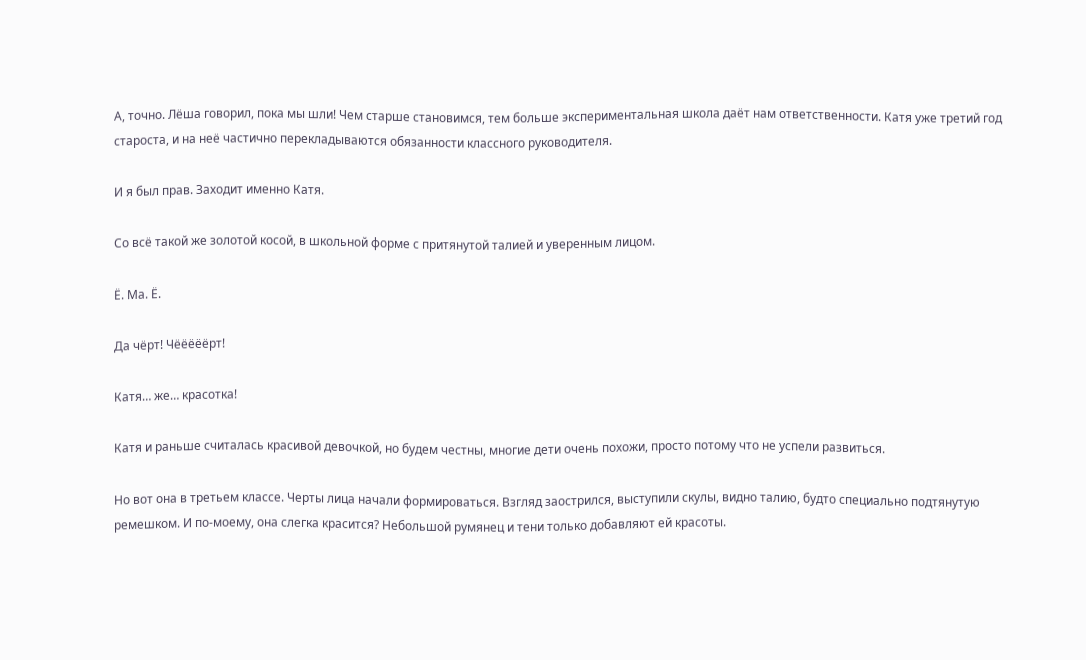А, точно. Лёша говорил, пока мы шли! Чем старше становимся, тем больше экспериментальная школа даёт нам ответственности. Катя уже третий год староста, и на неё частично перекладываются обязанности классного руководителя.

И я был прав. Заходит именно Катя.

Со всё такой же золотой косой, в школьной форме с притянутой талией и уверенным лицом.

Ë. Ма. Ë.

Да чёрт! Чёёёёёрт!

Катя… же… красотка!

Катя и раньше считалась красивой девочкой, но будем честны, многие дети очень похожи, просто потому что не успели развиться.

Но вот она в третьем классе. Черты лица начали формироваться. Взгляд заострился, выступили скулы, видно талию, будто специально подтянутую ремешком. И по-моему, она слегка красится? Небольшой румянец и тени только добавляют ей красоты.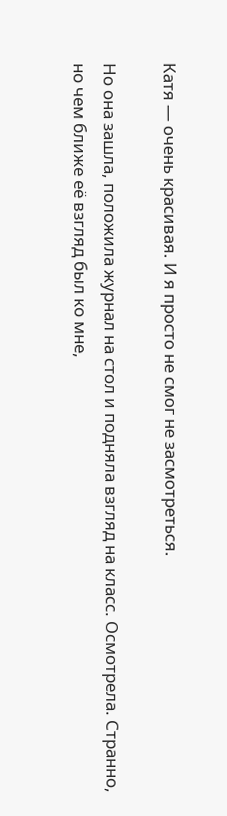Катя — очень красивая. И я просто не смог не засмотреться.

Но она зашла, положила журнал на стол и подняла взгляд на класс. Осмотрела. Странно, но чем ближе её взгляд был ко мне,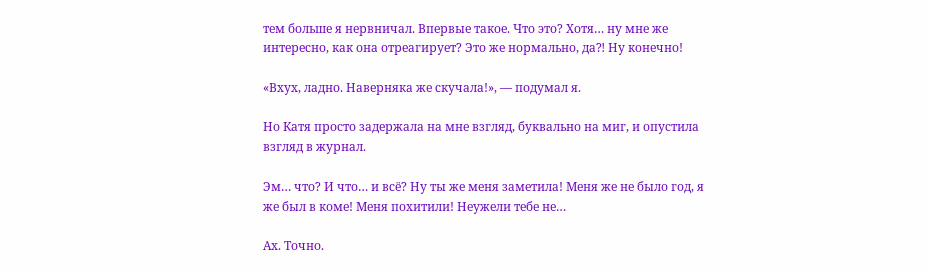тем больше я нервничал. Впервые такое. Что это? Хотя… ну мне же интересно, как она отреагирует? Это же нормально, да⁈ Ну конечно!

«Вхух, ладно. Наверняка же скучала!», — подумал я.

Но Катя просто задержала на мне взгляд, буквально на миг, и опустила взгляд в журнал.

Эм… что? И что… и всё? Ну ты же меня заметила! Меня же не было год, я же был в коме! Меня похитили! Неужели тебе не…

Ах. Точно.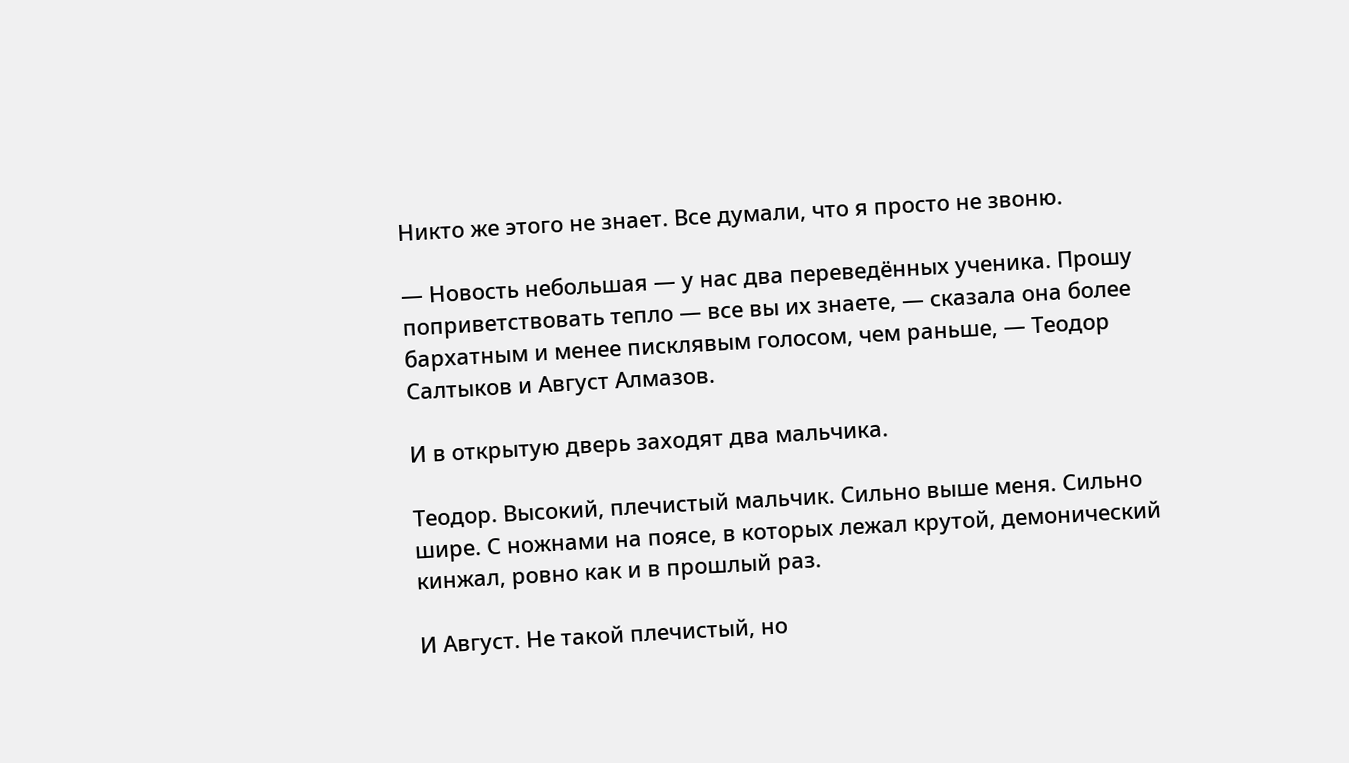Никто же этого не знает. Все думали, что я просто не звоню.

— Новость небольшая — у нас два переведённых ученика. Прошу поприветствовать тепло — все вы их знаете, — сказала она более бархатным и менее писклявым голосом, чем раньше, — Теодор Салтыков и Август Алмазов.

И в открытую дверь заходят два мальчика.

Теодор. Высокий, плечистый мальчик. Сильно выше меня. Сильно шире. С ножнами на поясе, в которых лежал крутой, демонический кинжал, ровно как и в прошлый раз.

И Август. Не такой плечистый, но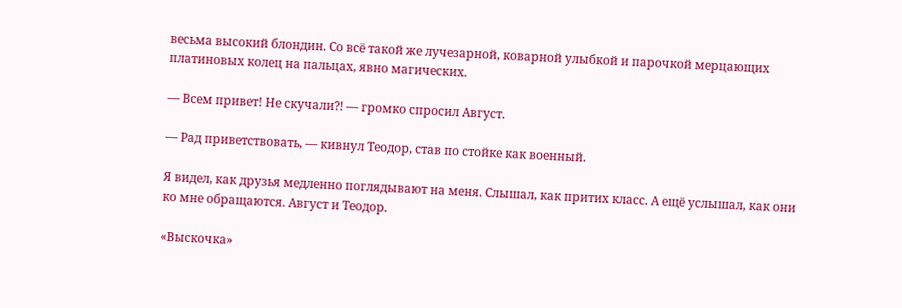весьма высокий блондин. Со всё такой же лучезарной, коварной улыбкой и парочкой мерцающих платиновых колец на пальцах, явно магических.

— Всем привет! Не скучали⁈ — громко спросил Август.

— Рад приветствовать, — кивнул Теодор, став по стойке как военный.

Я видел, как друзья медленно поглядывают на меня. Слышал, как притих класс. А ещё услышал, как они ко мне обращаются. Август и Теодор.

«Выскочка»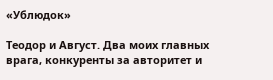«Ублюдок»

Теодор и Август. Два моих главных врага, конкуренты за авторитет и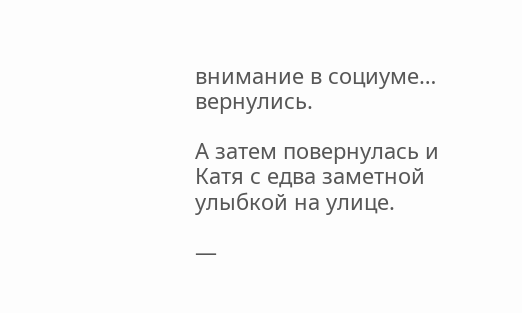внимание в социуме… вернулись.

А затем повернулась и Катя с едва заметной улыбкой на улице.

—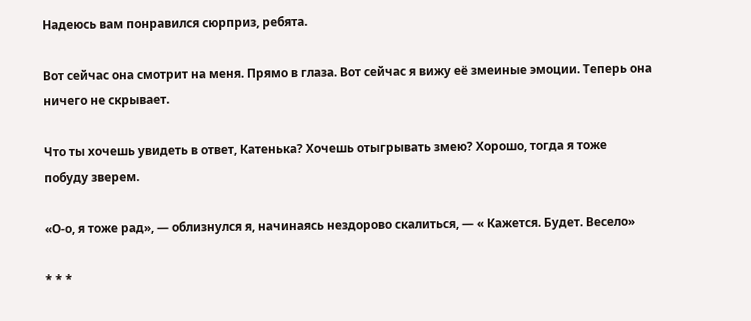Надеюсь вам понравился сюрприз, ребята.

Вот сейчас она смотрит на меня. Прямо в глаза. Вот сейчас я вижу её змеиные эмоции. Теперь она ничего не скрывает.

Что ты хочешь увидеть в ответ, Катенька? Хочешь отыгрывать змею? Хорошо, тогда я тоже побуду зверем.

«О-о, я тоже рад», — облизнулся я, начинаясь нездорово скалиться, — « Кажется. Будет. Весело»

* * *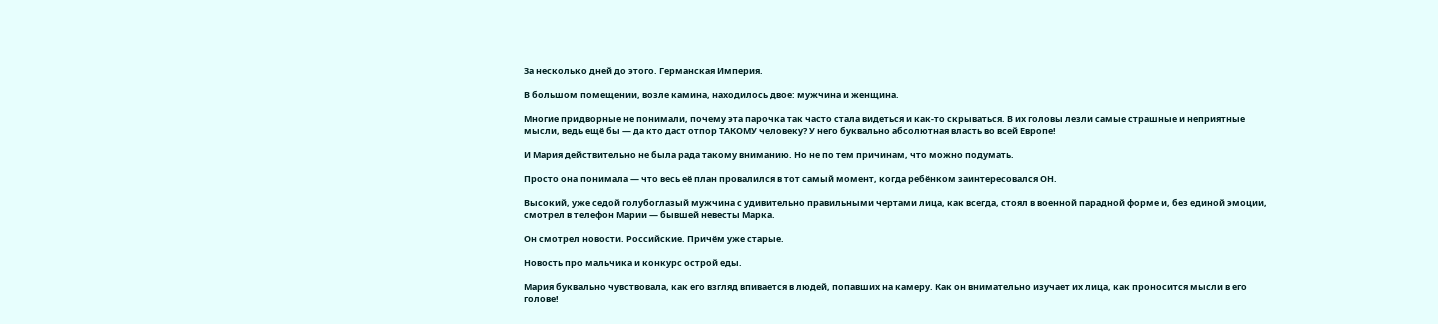За несколько дней до этого. Германская Империя.

В большом помещении, возле камина, находилось двое: мужчина и женщина.

Многие придворные не понимали, почему эта парочка так часто стала видеться и как-то скрываться. В их головы лезли самые страшные и неприятные мысли, ведь ещё бы — да кто даст отпор ТАКОМУ человеку? У него буквально абсолютная власть во всей Европе!

И Мария действительно не была рада такому вниманию. Но не по тем причинам, что можно подумать.

Просто она понимала — что весь её план провалился в тот самый момент, когда ребёнком заинтересовался ОН.

Высокий, уже седой голубоглазый мужчина с удивительно правильными чертами лица, как всегда, стоял в военной парадной форме и, без единой эмоции, смотрел в телефон Марии — бывшей невесты Марка.

Он смотрел новости. Российские. Причём уже старые.

Новость про мальчика и конкурс острой еды.

Мария буквально чувствовала, как его взгляд впивается в людей, попавших на камеру. Как он внимательно изучает их лица, как проносится мысли в его голове!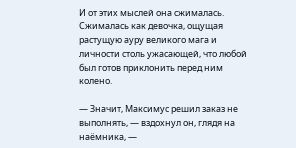И от этих мыслей она сжималась. Сжималась как девочка, ощущая растущую ауру великого мага и личности столь ужасающей, что любой был готов приклонить перед ним колено.

— Значит, Максимус решил заказ не выполнять, — вздохнул он, глядя на наёмника, —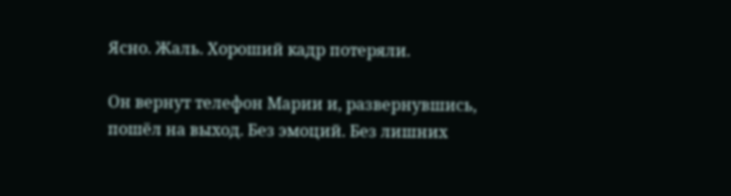Ясно. Жаль. Хороший кадр потеряли.

Он вернут телефон Марии и, развернувшись, пошёл на выход. Без эмоций. Без лишних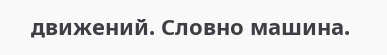движений. Словно машина.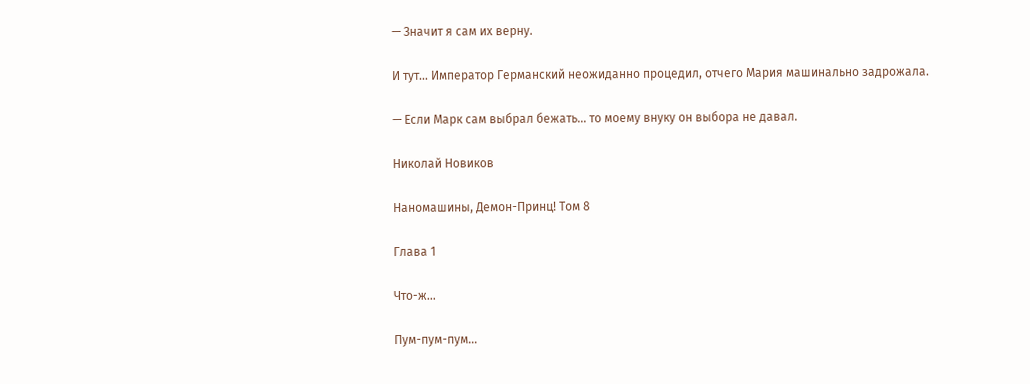— Значит я сам их верну.

И тут… Император Германский неожиданно процедил, отчего Мария машинально задрожала.

— Если Марк сам выбрал бежать… то моему внуку он выбора не давал.

Николай Новиков

Наномашины, Демон-Принц! Том 8

Глава 1

Что-ж…

Пум-пум-пум…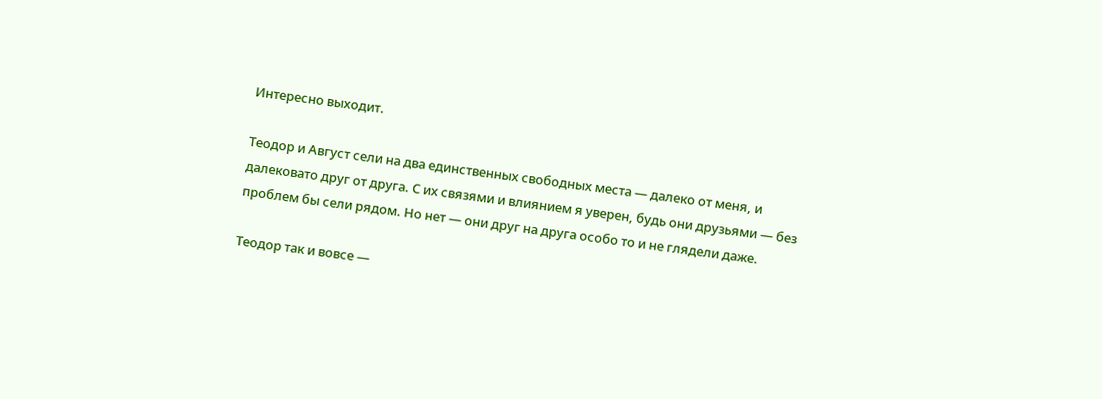Интересно выходит.

Теодор и Август сели на два единственных свободных места — далеко от меня, и далековато друг от друга. С их связями и влиянием я уверен, будь они друзьями — без проблем бы сели рядом. Но нет — они друг на друга особо то и не глядели даже.

Теодор так и вовсе —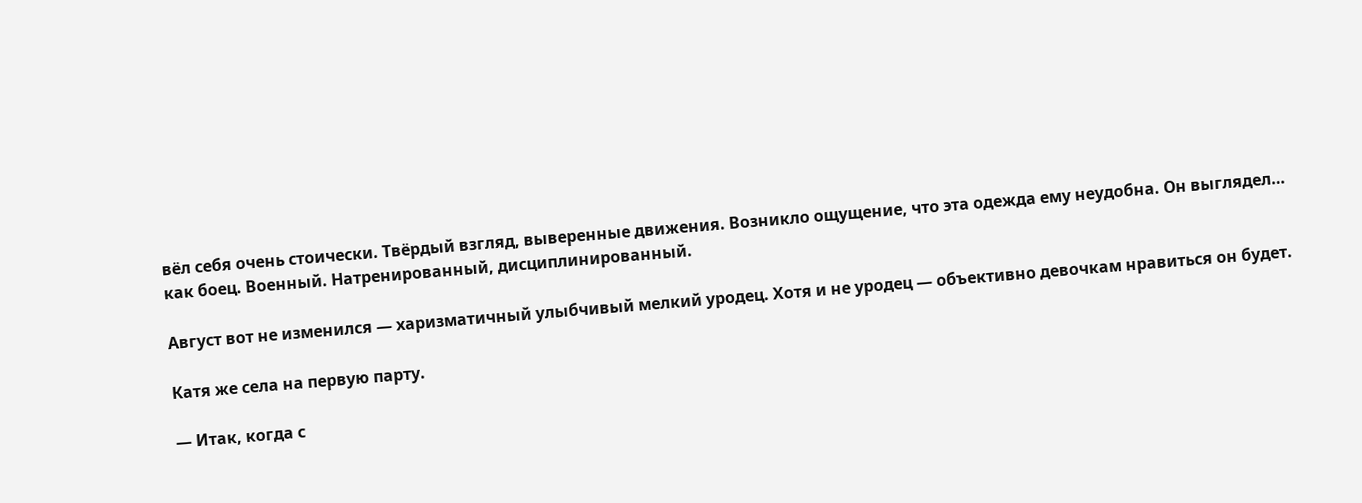вёл себя очень стоически. Твёрдый взгляд, выверенные движения. Возникло ощущение, что эта одежда ему неудобна. Он выглядел… как боец. Военный. Натренированный, дисциплинированный.

Август вот не изменился — харизматичный улыбчивый мелкий уродец. Хотя и не уродец — объективно девочкам нравиться он будет.

Катя же села на первую парту.

— Итак, когда с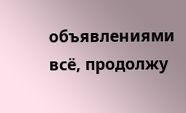объявлениями всё, продолжу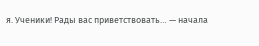я. Ученики! Рады вас приветствовать… — начала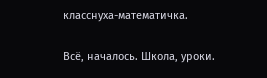класснуха-математичка.

Всё, началось. Школа, уроки.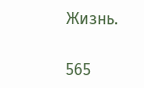Жизнь.

565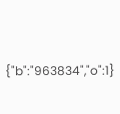{"b":"963834","o":1}